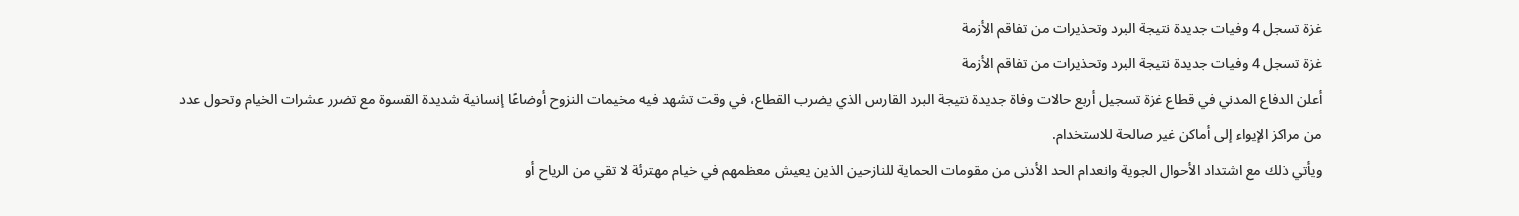غزة تسجل 4 وفيات جديدة نتيجة البرد وتحذيرات من تفاقم الأزمة
غزة تسجل 4 وفيات جديدة نتيجة البرد وتحذيرات من تفاقم الأزمة
أعلن الدفاع المدني في قطاع غزة تسجيل أربع حالات وفاة جديدة نتيجة البرد القارس الذي يضرب القطاع، في وقت تشهد فيه مخيمات النزوح أوضاعًا إنسانية شديدة القسوة مع تضرر عشرات الخيام وتحول عدد من مراكز الإيواء إلى أماكن غير صالحة للاستخدام.
ويأتي ذلك مع اشتداد الأحوال الجوية وانعدام الحد الأدنى من مقومات الحماية للنازحين الذين يعيش معظمهم في خيام مهترئة لا تقي من الرياح أو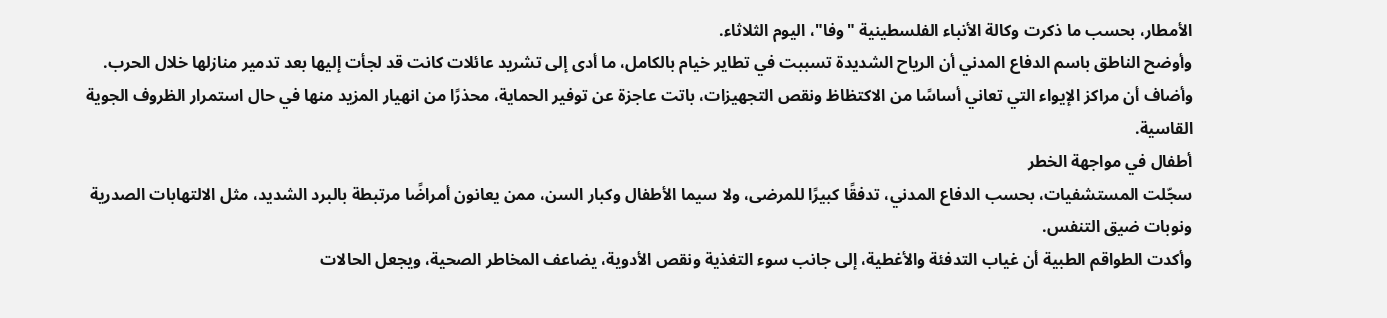الأمطار، بحسب ما ذكرت وكالة الأنباء الفلسطينية "وفا"، اليوم الثلاثاء.
وأوضح الناطق باسم الدفاع المدني أن الرياح الشديدة تسببت في تطاير خيام بالكامل، ما أدى إلى تشريد عائلات كانت قد لجأت إليها بعد تدمير منازلها خلال الحرب.
وأضاف أن مراكز الإيواء التي تعاني أساسًا من الاكتظاظ ونقص التجهيزات، باتت عاجزة عن توفير الحماية، محذرًا من انهيار المزيد منها في حال استمرار الظروف الجوية القاسية.
أطفال في مواجهة الخطر
سجّلت المستشفيات، بحسب الدفاع المدني، تدفقًا كبيرًا للمرضى، ولا سيما الأطفال وكبار السن، ممن يعانون أمراضًا مرتبطة بالبرد الشديد، مثل الالتهابات الصدرية ونوبات ضيق التنفس.
وأكدت الطواقم الطبية أن غياب التدفئة والأغطية، إلى جانب سوء التغذية ونقص الأدوية، يضاعف المخاطر الصحية، ويجعل الحالات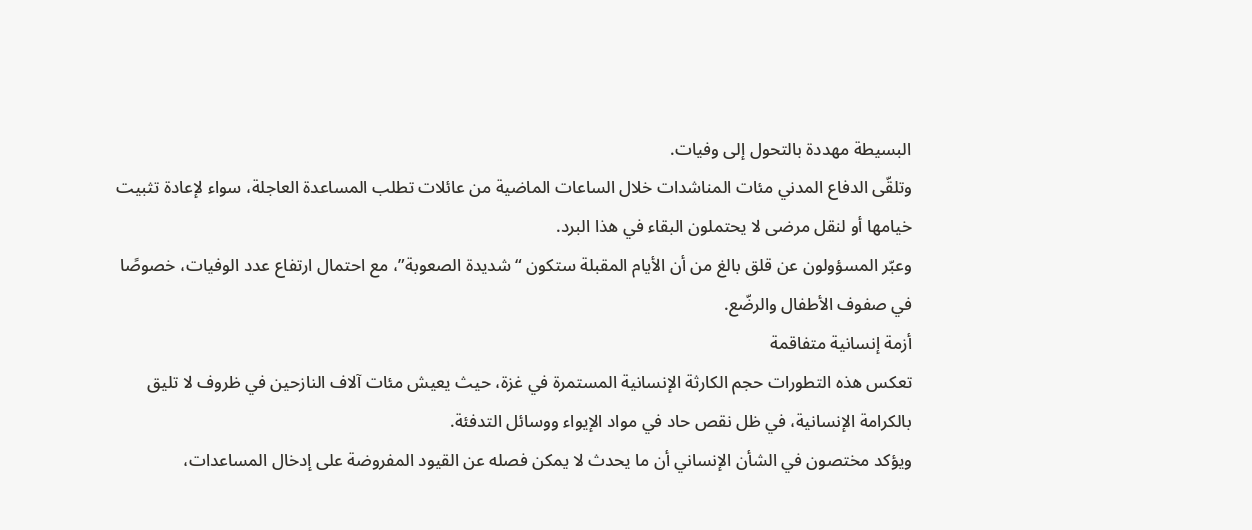البسيطة مهددة بالتحول إلى وفيات.
وتلقّى الدفاع المدني مئات المناشدات خلال الساعات الماضية من عائلات تطلب المساعدة العاجلة، سواء لإعادة تثبيت خيامها أو لنقل مرضى لا يحتملون البقاء في هذا البرد.
وعبّر المسؤولون عن قلق بالغ من أن الأيام المقبلة ستكون “شديدة الصعوبة”، مع احتمال ارتفاع عدد الوفيات، خصوصًا في صفوف الأطفال والرضّع.
أزمة إنسانية متفاقمة
تعكس هذه التطورات حجم الكارثة الإنسانية المستمرة في غزة، حيث يعيش مئات آلاف النازحين في ظروف لا تليق بالكرامة الإنسانية، في ظل نقص حاد في مواد الإيواء ووسائل التدفئة.
ويؤكد مختصون في الشأن الإنساني أن ما يحدث لا يمكن فصله عن القيود المفروضة على إدخال المساعدات،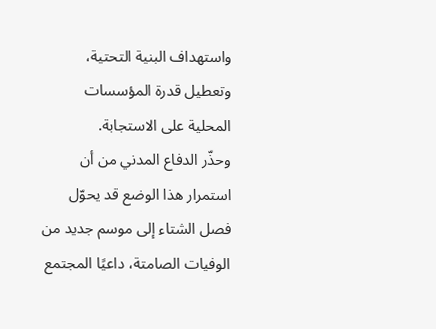واستهداف البنية التحتية، وتعطيل قدرة المؤسسات المحلية على الاستجابة.
وحذّر الدفاع المدني من أن استمرار هذا الوضع قد يحوّل فصل الشتاء إلى موسم جديد من الوفيات الصامتة، داعيًا المجتمع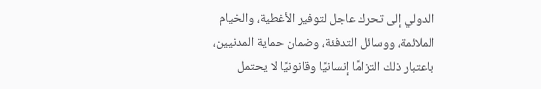الدولي إلى تحرك عاجل لتوفير الأغطية، والخيام الملائمة، ووسائل التدفئة، وضمان حماية المدنيين، باعتبار ذلك التزامًا إنسانيًا وقانونيًا لا يحتمل